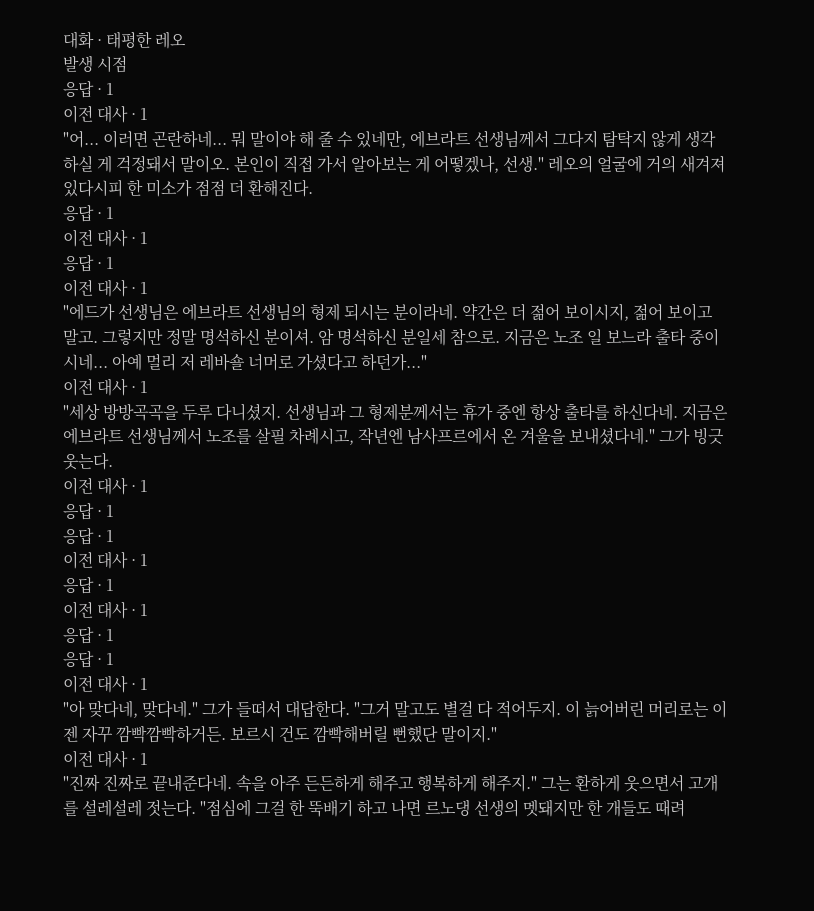대화 · 태평한 레오
발생 시점
응답 · 1
이전 대사 · 1
"어... 이러면 곤란하네... 뭐 말이야 해 줄 수 있네만, 에브라트 선생님께서 그다지 탐탁지 않게 생각하실 게 걱정돼서 말이오. 본인이 직접 가서 알아보는 게 어떻겠나, 선생." 레오의 얼굴에 거의 새겨져 있다시피 한 미소가 점점 더 환해진다.
응답 · 1
이전 대사 · 1
응답 · 1
이전 대사 · 1
"에드가 선생님은 에브라트 선생님의 형제 되시는 분이라네. 약간은 더 젊어 보이시지, 젊어 보이고 말고. 그렇지만 정말 명석하신 분이셔. 암 명석하신 분일세 참으로. 지금은 노조 일 보느라 출타 중이시네... 아예 멀리 저 레바숄 너머로 가셨다고 하던가..."
이전 대사 · 1
"세상 방방곡곡을 두루 다니셨지. 선생님과 그 형제분께서는 휴가 중엔 항상 출타를 하신다네. 지금은 에브라트 선생님께서 노조를 살필 차례시고, 작년엔 남사프르에서 온 겨울을 보내셨다네." 그가 빙긋 웃는다.
이전 대사 · 1
응답 · 1
응답 · 1
이전 대사 · 1
응답 · 1
이전 대사 · 1
응답 · 1
응답 · 1
이전 대사 · 1
"아 맞다네, 맞다네." 그가 들떠서 대답한다. "그거 말고도 별걸 다 적어두지. 이 늙어버린 머리로는 이젠 자꾸 깜빡깜빡하거든. 보르시 건도 깜빡해버릴 뻔했단 말이지."
이전 대사 · 1
"진짜 진짜로 끝내준다네. 속을 아주 든든하게 해주고 행복하게 해주지." 그는 환하게 웃으면서 고개를 설레설레 젓는다. "점심에 그걸 한 뚝배기 하고 나면 르노댕 선생의 멧돼지만 한 개들도 때려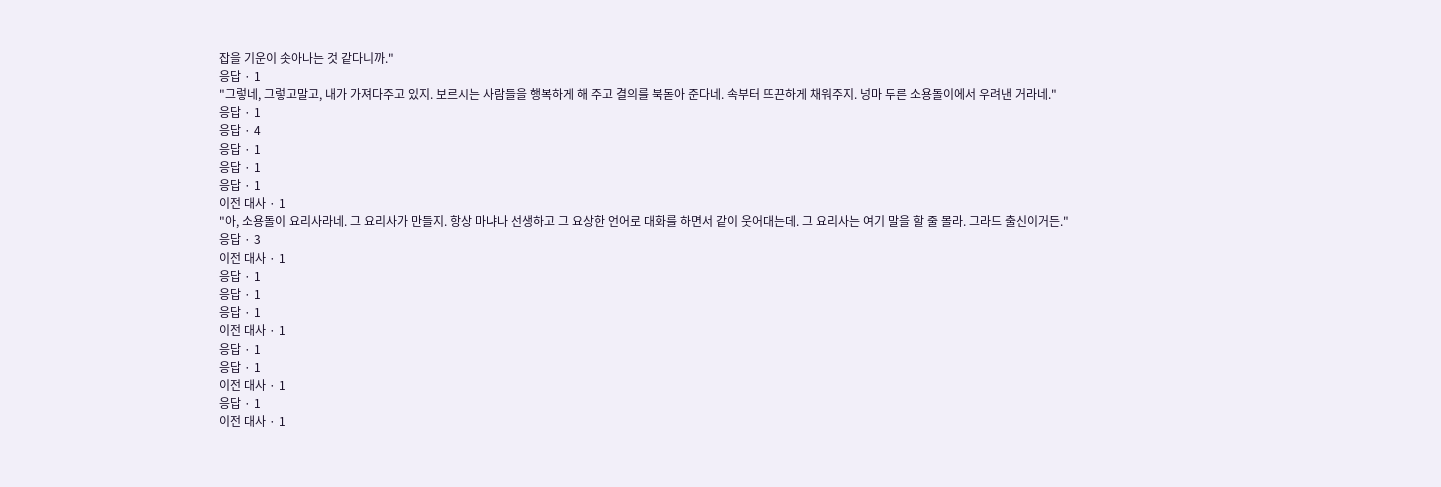잡을 기운이 솟아나는 것 같다니까."
응답 · 1
"그렇네, 그렇고말고, 내가 가져다주고 있지. 보르시는 사람들을 행복하게 해 주고 결의를 북돋아 준다네. 속부터 뜨끈하게 채워주지. 넝마 두른 소용돌이에서 우려낸 거라네."
응답 · 1
응답 · 4
응답 · 1
응답 · 1
응답 · 1
이전 대사 · 1
"아, 소용돌이 요리사라네. 그 요리사가 만들지. 항상 마냐나 선생하고 그 요상한 언어로 대화를 하면서 같이 웃어대는데. 그 요리사는 여기 말을 할 줄 몰라. 그라드 출신이거든."
응답 · 3
이전 대사 · 1
응답 · 1
응답 · 1
응답 · 1
이전 대사 · 1
응답 · 1
응답 · 1
이전 대사 · 1
응답 · 1
이전 대사 · 1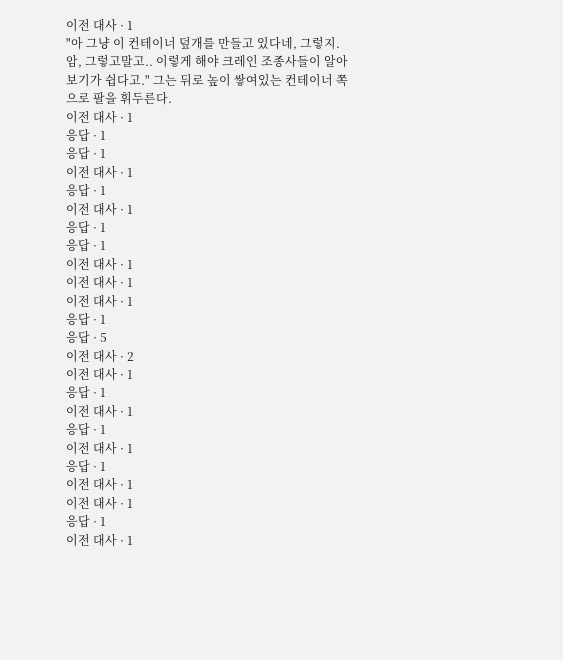이전 대사 · 1
"아 그냥 이 컨테이너 덮개를 만들고 있다네, 그렇지. 암, 그렇고말고.. 이렇게 해야 크레인 조종사들이 알아보기가 쉽다고." 그는 뒤로 높이 쌓여있는 컨테이너 쪽으로 팔을 휘두른다.
이전 대사 · 1
응답 · 1
응답 · 1
이전 대사 · 1
응답 · 1
이전 대사 · 1
응답 · 1
응답 · 1
이전 대사 · 1
이전 대사 · 1
이전 대사 · 1
응답 · 1
응답 · 5
이전 대사 · 2
이전 대사 · 1
응답 · 1
이전 대사 · 1
응답 · 1
이전 대사 · 1
응답 · 1
이전 대사 · 1
이전 대사 · 1
응답 · 1
이전 대사 · 1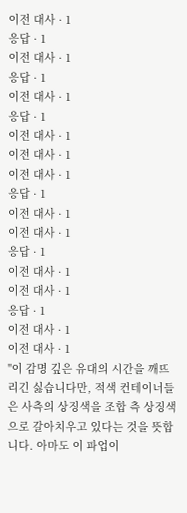이전 대사 · 1
응답 · 1
이전 대사 · 1
응답 · 1
이전 대사 · 1
응답 · 1
이전 대사 · 1
이전 대사 · 1
이전 대사 · 1
응답 · 1
이전 대사 · 1
이전 대사 · 1
응답 · 1
이전 대사 · 1
이전 대사 · 1
응답 · 1
이전 대사 · 1
이전 대사 · 1
"이 감명 깊은 유대의 시간을 깨뜨리긴 싫습니다만, 적색 컨테이너들은 사측의 상징색을 조합 측 상징색으로 갈아치우고 있다는 것을 뜻합니다. 아마도 이 파업이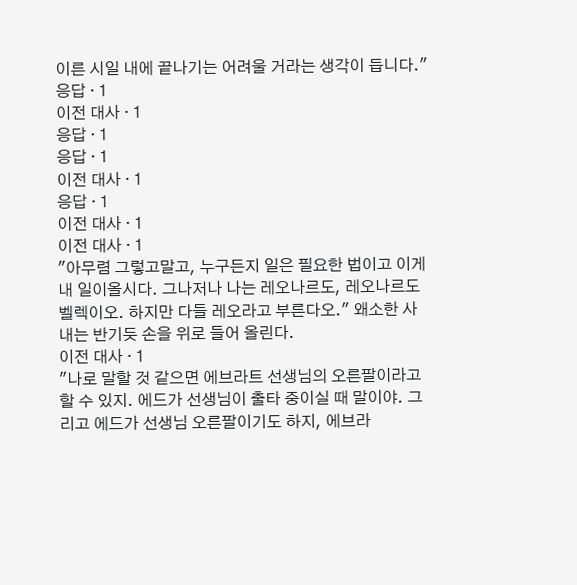이른 시일 내에 끝나기는 어려울 거라는 생각이 듭니다."
응답 · 1
이전 대사 · 1
응답 · 1
응답 · 1
이전 대사 · 1
응답 · 1
이전 대사 · 1
이전 대사 · 1
"아무렴 그렇고말고, 누구든지 일은 필요한 법이고 이게 내 일이올시다. 그나저나 나는 레오나르도, 레오나르도 벨렉이오. 하지만 다들 레오라고 부른다오." 왜소한 사내는 반기듯 손을 위로 들어 올린다.
이전 대사 · 1
"나로 말할 것 같으면 에브라트 선생님의 오른팔이라고 할 수 있지. 에드가 선생님이 출타 중이실 때 말이야. 그리고 에드가 선생님 오른팔이기도 하지, 에브라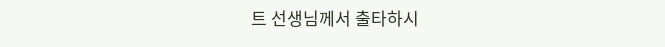트 선생님께서 출타하시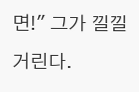면!" 그가 낄낄거린다.